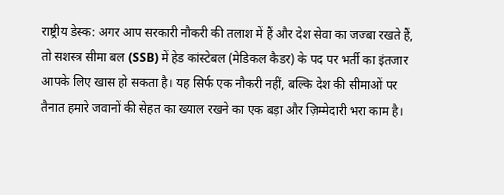राष्ट्रीय डेस्क: अगर आप सरकारी नौकरी की तलाश में हैं और देश सेवा का जज्बा रखते हैं, तो सशस्त्र सीमा बल (SSB) में हेड कांस्टेबल (मेडिकल कैडर) के पद पर भर्ती का इंतजार आपके लिए खास हो सकता है। यह सिर्फ एक नौकरी नहीं, बल्कि देश की सीमाओं पर तैनात हमारे जवानों की सेहत का ख्याल रखने का एक बड़ा और ज़िम्मेदारी भरा काम है।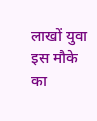लाखों युवा इस मौके का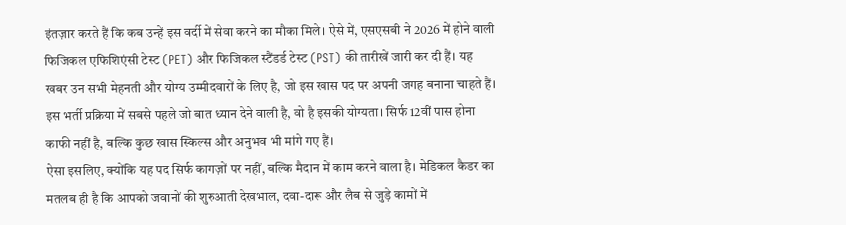इंतज़ार करते हैं कि कब उन्हें इस वर्दी में सेवा करने का मौका मिले। ऐसे में, एसएसबी ने 2026 में होने वाली फिजिकल एफिशिएंसी टेस्ट (PET) और फिजिकल स्टैंडर्ड टेस्ट (PST) की तारीखें जारी कर दी हैं। यह खबर उन सभी मेहनती और योग्य उम्मीदवारों के लिए है, जो इस खास पद पर अपनी जगह बनाना चाहते हैं।
इस भर्ती प्रक्रिया में सबसे पहले जो बात ध्यान देने वाली है, वो है इसकी योग्यता। सिर्फ 12वीं पास होना काफी नहीं है, बल्कि कुछ खास स्किल्स और अनुभव भी मांगे गए हैं।
ऐसा इसलिए, क्योंकि यह पद सिर्फ कागज़ों पर नहीं, बल्कि मैदान में काम करने वाला है। मेडिकल कैडर का मतलब ही है कि आपको जवानों की शुरुआती देखभाल, दवा-दारू और लैब से जुड़े कामों में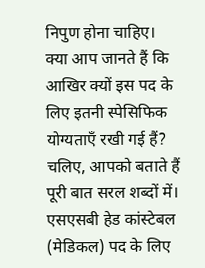निपुण होना चाहिए।
क्या आप जानते हैं कि आखिर क्यों इस पद के लिए इतनी स्पेसिफिक योग्यताएँ रखी गई हैं? चलिए, आपको बताते हैं पूरी बात सरल शब्दों में।
एसएसबी हेड कांस्टेबल (मेडिकल) पद के लिए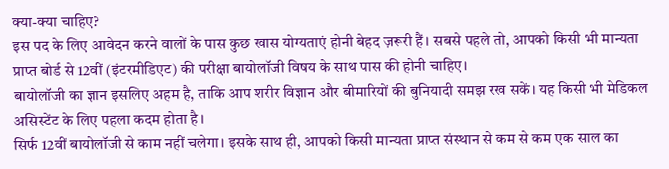क्या-क्या चाहिए?
इस पद के लिए आवेदन करने वालों के पास कुछ खास योग्यताएं होनी बेहद ज़रूरी हैं। सबसे पहले तो, आपको किसी भी मान्यता प्राप्त बोर्ड से 12वीं (इंटरमीडिएट) की परीक्षा बायोलॉजी विषय के साथ पास की होनी चाहिए।
बायोलॉजी का ज्ञान इसलिए अहम है, ताकि आप शरीर विज्ञान और बीमारियों की बुनियादी समझ रख सकें। यह किसी भी मेडिकल असिस्टेंट के लिए पहला कदम होता है।
सिर्फ 12वीं बायोलॉजी से काम नहीं चलेगा। इसके साथ ही, आपको किसी मान्यता प्राप्त संस्थान से कम से कम एक साल का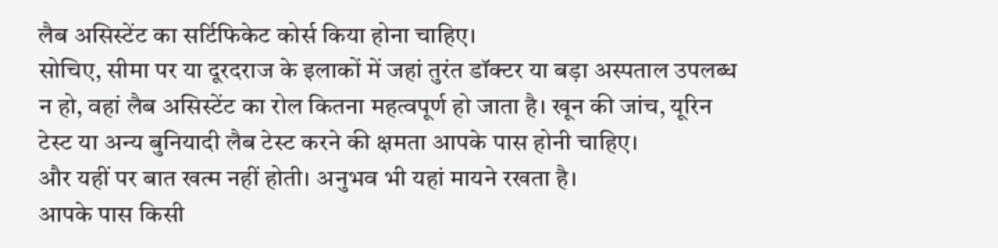लैब असिस्टेंट का सर्टिफिकेट कोर्स किया होना चाहिए।
सोचिए, सीमा पर या दूरदराज के इलाकों में जहां तुरंत डॉक्टर या बड़ा अस्पताल उपलब्ध न हो, वहां लैब असिस्टेंट का रोल कितना महत्वपूर्ण हो जाता है। खून की जांच, यूरिन टेस्ट या अन्य बुनियादी लैब टेस्ट करने की क्षमता आपके पास होनी चाहिए।
और यहीं पर बात खत्म नहीं होती। अनुभव भी यहां मायने रखता है।
आपके पास किसी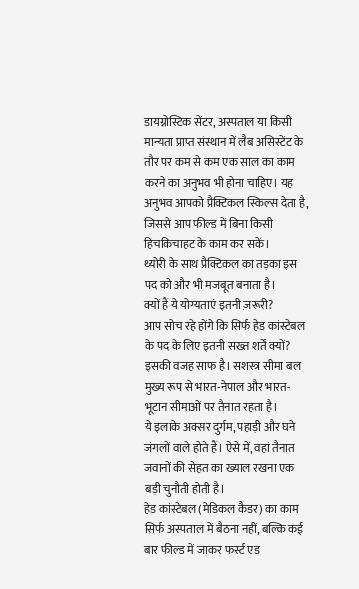डायग्नोस्टिक सेंटर, अस्पताल या किसी मान्यता प्राप्त संस्थान में लैब असिस्टेंट के तौर पर कम से कम एक साल का काम करने का अनुभव भी होना चाहिए। यह अनुभव आपको प्रैक्टिकल स्किल्स देता है, जिससे आप फील्ड में बिना किसी हिचकिचाहट के काम कर सकें।
थ्योरी के साथ प्रैक्टिकल का तड़का इस पद को और भी मजबूत बनाता है।
क्यों हैं ये योग्यताएं इतनी ज़रूरी?
आप सोच रहे होंगे कि सिर्फ हेड कांस्टेबल के पद के लिए इतनी सख्त शर्तें क्यों? इसकी वजह साफ है। सशस्त्र सीमा बल मुख्य रूप से भारत-नेपाल और भारत-भूटान सीमाओं पर तैनात रहता है।
ये इलाके अक्सर दुर्गम, पहाड़ी और घने जंगलों वाले होते हैं। ऐसे में, वहां तैनात जवानों की सेहत का ख्याल रखना एक बड़ी चुनौती होती है।
हेड कांस्टेबल (मेडिकल कैडर) का काम सिर्फ अस्पताल में बैठना नहीं, बल्कि कई बार फील्ड में जाकर फर्स्ट एड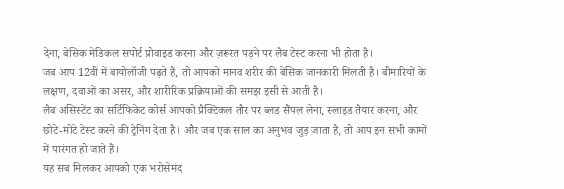देना, बेसिक मेडिकल सपोर्ट प्रोवाइड करना और ज़रूरत पड़ने पर लैब टेस्ट करना भी होता है।
जब आप 12वीं में बायोलॉजी पढ़ते हैं, तो आपको मानव शरीर की बेसिक जानकारी मिलती है। बीमारियों के लक्षण, दवाओं का असर, और शारीरिक प्रक्रियाओं की समझ इसी से आती है।
लैब असिस्टेंट का सर्टिफिकेट कोर्स आपको प्रैक्टिकल तौर पर ब्लड सैंपल लेना, स्लाइड तैयार करना, और छोटे-मोटे टेस्ट करने की ट्रेनिंग देता है। और जब एक साल का अनुभव जुड़ जाता है, तो आप इन सभी कामों में पारंगत हो जाते हैं।
यह सब मिलकर आपको एक भरोसेमंद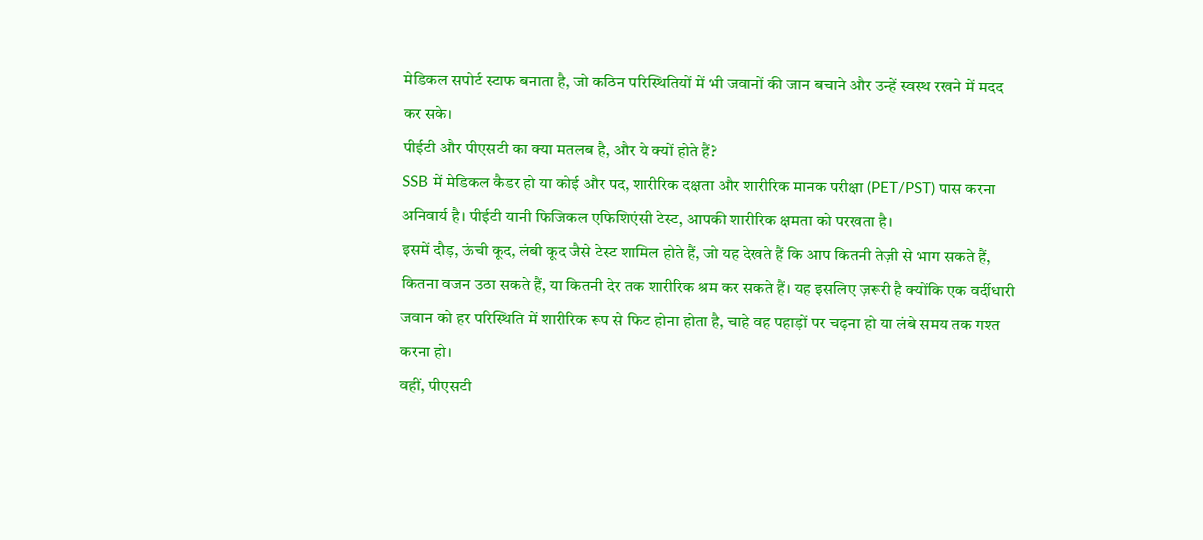मेडिकल सपोर्ट स्टाफ बनाता है, जो कठिन परिस्थितियों में भी जवानों की जान बचाने और उन्हें स्वस्थ रखने में मदद कर सके।
पीईटी और पीएसटी का क्या मतलब है, और ये क्यों होते हैं?
SSB में मेडिकल कैडर हो या कोई और पद, शारीरिक दक्षता और शारीरिक मानक परीक्षा (PET/PST) पास करना अनिवार्य है। पीईटी यानी फिजिकल एफिशिएंसी टेस्ट, आपकी शारीरिक क्षमता को परखता है।
इसमें दौड़, ऊंची कूद, लंबी कूद जैसे टेस्ट शामिल होते हैं, जो यह देखते हैं कि आप कितनी तेज़ी से भाग सकते हैं, कितना वजन उठा सकते हैं, या कितनी देर तक शारीरिक श्रम कर सकते हैं। यह इसलिए ज़रूरी है क्योंकि एक वर्दीधारी जवान को हर परिस्थिति में शारीरिक रूप से फिट होना होता है, चाहे वह पहाड़ों पर चढ़ना हो या लंबे समय तक गश्त करना हो।
वहीं, पीएसटी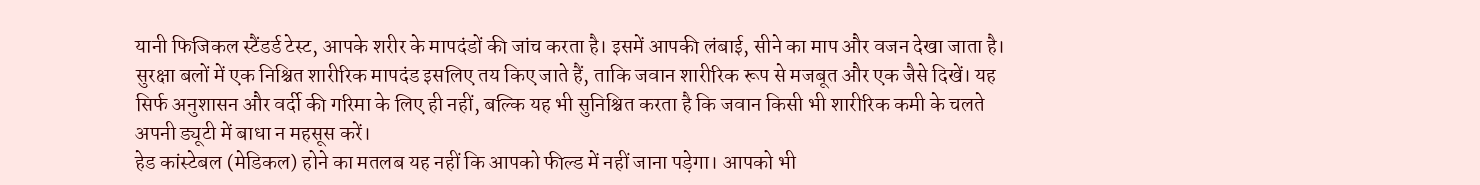यानी फिजिकल स्टैंडर्ड टेस्ट, आपके शरीर के मापदंडों की जांच करता है। इसमें आपकी लंबाई, सीने का माप और वजन देखा जाता है।
सुरक्षा बलों में एक निश्चित शारीरिक मापदंड इसलिए तय किए जाते हैं, ताकि जवान शारीरिक रूप से मजबूत और एक जैसे दिखें। यह सिर्फ अनुशासन और वर्दी की गरिमा के लिए ही नहीं, बल्कि यह भी सुनिश्चित करता है कि जवान किसी भी शारीरिक कमी के चलते अपनी ड्यूटी में बाधा न महसूस करें।
हेड कांस्टेबल (मेडिकल) होने का मतलब यह नहीं कि आपको फील्ड में नहीं जाना पड़ेगा। आपको भी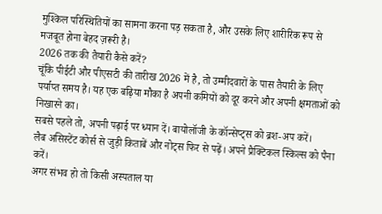मुश्किल परिस्थितियों का सामना करना पड़ सकता है, और उसके लिए शारीरिक रूप से मजबूत होना बेहद ज़रूरी है।
2026 तक की तैयारी कैसे करें?
चूंकि पीईटी और पीएसटी की तारीख 2026 में है, तो उम्मीदवारों के पास तैयारी के लिए पर्याप्त समय है। यह एक बढ़िया मौका है अपनी कमियों को दूर करने और अपनी क्षमताओं को निखारने का।
सबसे पहले तो, अपनी पढ़ाई पर ध्यान दें। बायोलॉजी के कॉन्सेप्ट्स को ब्रश-अप करें।
लैब असिस्टेंट कोर्स से जुड़ी किताबें और नोट्स फिर से पढ़ें। अपने प्रैक्टिकल स्किल्स को पैना करें।
अगर संभव हो तो किसी अस्पताल या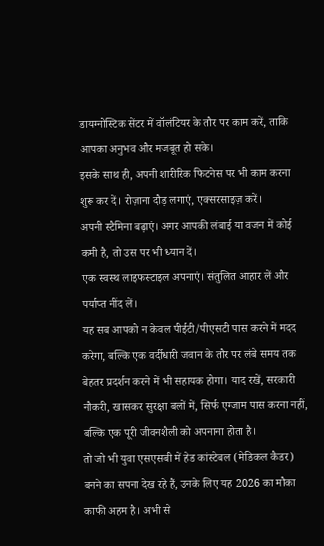डायग्नोस्टिक सेंटर में वॉलंटियर के तौर पर काम करें, ताकि आपका अनुभव और मजबूत हो सके।
इसके साथ ही, अपनी शारीरिक फिटनेस पर भी काम करना शुरू कर दें। रोज़ाना दौड़ लगाएं, एक्सरसाइज़ करें।
अपनी स्टैमिना बढ़ाएं। अगर आपकी लंबाई या वजन में कोई कमी है, तो उस पर भी ध्यान दें।
एक स्वस्थ लाइफस्टाइल अपनाएं। संतुलित आहार लें और पर्याप्त नींद लें।
यह सब आपको न केवल पीईटी/पीएसटी पास करने में मदद करेगा, बल्कि एक वर्दीधारी जवान के तौर पर लंबे समय तक बेहतर प्रदर्शन करने में भी सहायक होगा। याद रखें, सरकारी नौकरी, खासकर सुरक्षा बलों में, सिर्फ एग्जाम पास करना नहीं, बल्कि एक पूरी जीवनशैली को अपनाना होता है।
तो जो भी युवा एसएसबी में हेड कांस्टेबल (मेडिकल कैडर) बनने का सपना देख रहे हैं, उनके लिए यह 2026 का मौका काफी अहम है। अभी से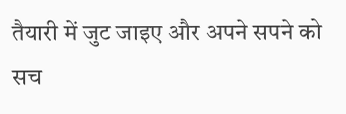तैयारी में जुट जाइए और अपने सपने को सच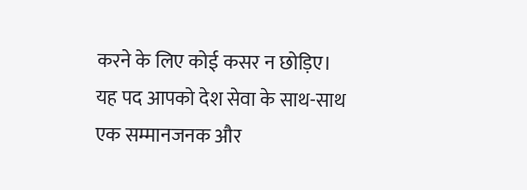करने के लिए कोई कसर न छोड़िए।
यह पद आपको देश सेवा के साथ-साथ एक सम्मानजनक और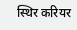स्थिर करियर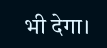भी देगा।